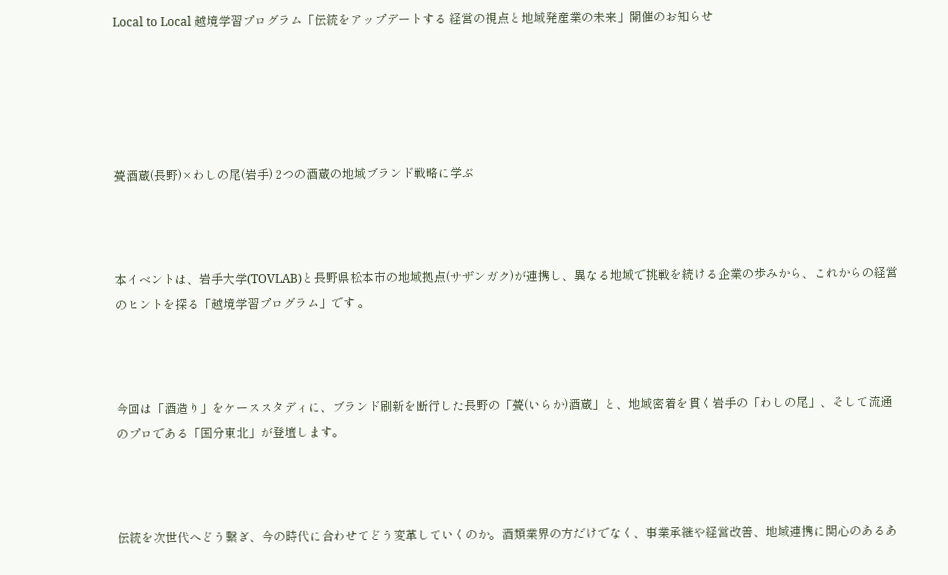Local to Local 越境学習プログラム「伝統をアップデートする 経営の視点と地域発産業の未来」開催のお知らせ





甍酒蔵(長野)×わしの尾(岩手) 2つの酒蔵の地域ブランド戦略に学ぶ



本イベントは、岩手大学(TOVLAB)と長野県松本市の地域拠点(サザンガク)が連携し、異なる地域で挑戦を続ける企業の歩みから、これからの経営のヒントを探る「越境学習プログラム」です 。



今回は「酒造り」をケーススタディに、ブランド刷新を断行した長野の「甍(いらか)酒蔵」と、地域密着を貫く岩手の「わしの尾」、そして流通のプロである「国分東北」が登壇します。



伝統を次世代へどう繋ぎ、今の時代に合わせてどう変革していくのか。酒類業界の方だけでなく、事業承継や経営改善、地域連携に関心のあるあ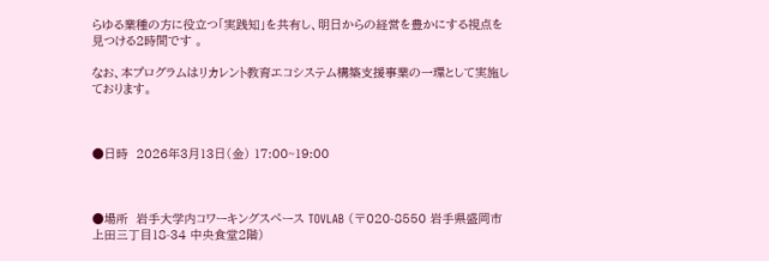らゆる業種の方に役立つ「実践知」を共有し、明日からの経営を豊かにする視点を見つける2時間です 。

なお、本プログラムはリカレント教育エコシステム構築支援事業の一環として実施しております。



●日時  2026年3月13日(金) 17:00~19:00



●場所  岩手大学内コワーキングスペース TOVLAB (〒020-8550 岩手県盛岡市上田三丁目18-34 中央食堂2階)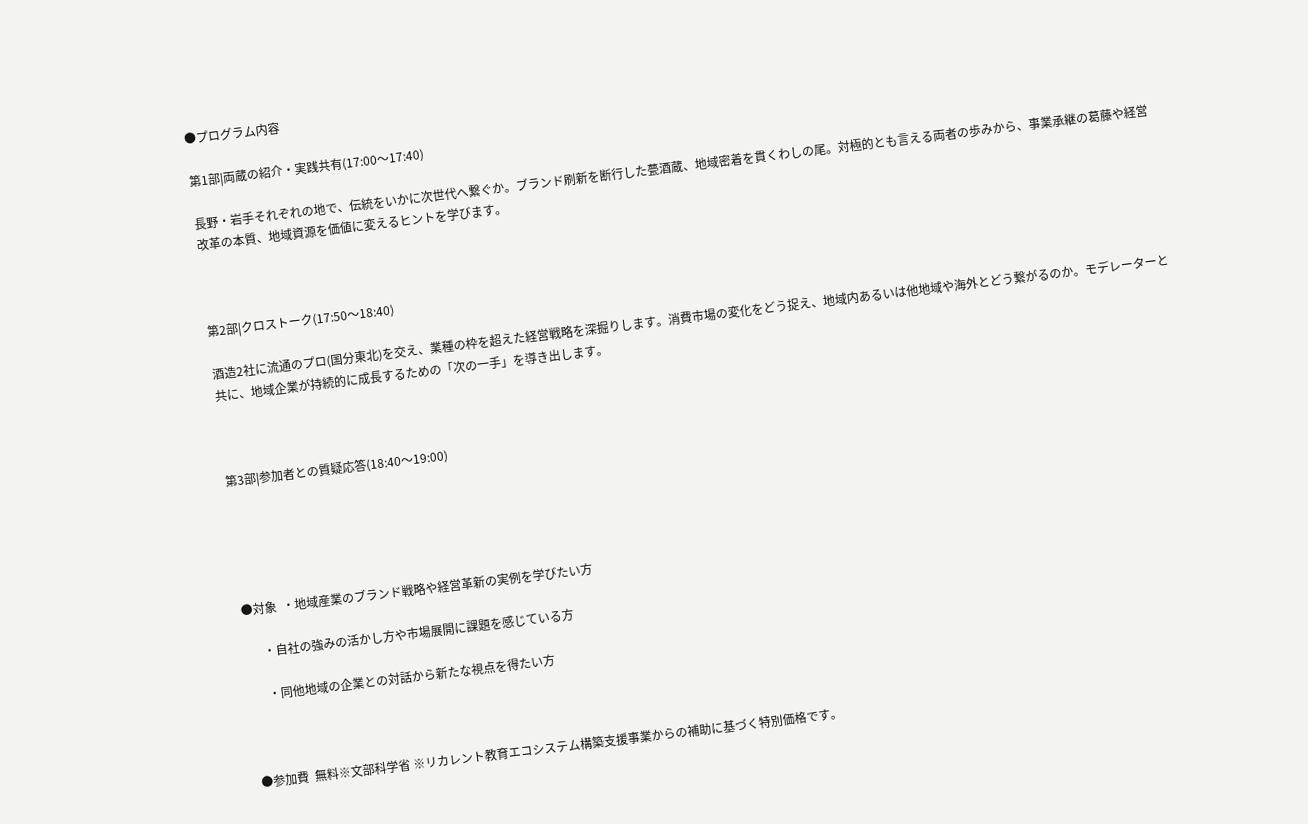●プログラム内容

第1部|両蔵の紹介・実践共有(17:00〜17:40)

長野・岩手それぞれの地で、伝統をいかに次世代へ繋ぐか。ブランド刷新を断行した甍酒蔵、地域密着を貫くわしの尾。対極的とも言える両者の歩みから、事業承継の葛藤や経営改革の本質、地域資源を価値に変えるヒントを学びます。



第2部|クロストーク(17:50〜18:40)

酒造2社に流通のプロ(国分東北)を交え、業種の枠を超えた経営戦略を深掘りします。消費市場の変化をどう捉え、地域内あるいは他地域や海外とどう繋がるのか。モデレーターと共に、地域企業が持続的に成長するための「次の一手」を導き出します。



第3部|参加者との質疑応答(18:40〜19:00)





●対象  ・地域産業のブランド戦略や経営革新の実例を学びたい方

      ・自社の強みの活かし方や市場展開に課題を感じている方

      ・同他地域の企業との対話から新たな視点を得たい方



●参加費  無料※文部科学省 ※リカレント教育エコシステム構築支援事業からの補助に基づく特別価格です。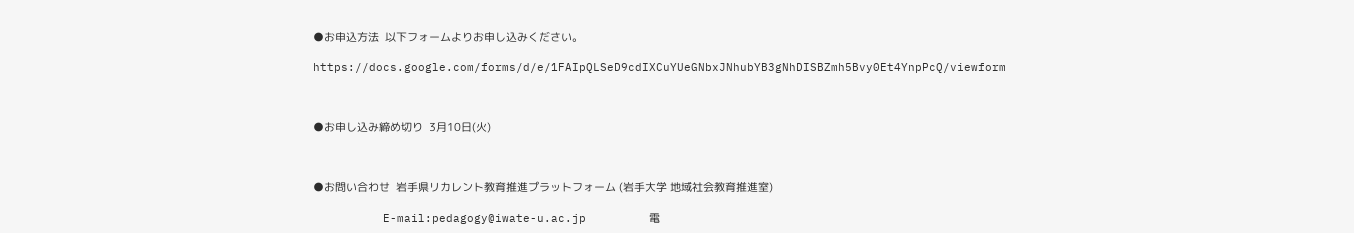●お申込方法  以下フォームよりお申し込みください。

https://docs.google.com/forms/d/e/1FAIpQLSeD9cdIXCuYUeGNbxJNhubYB3gNhDISBZmh5Bvy0Et4YnpPcQ/viewform



●お申し込み締め切り  3月10日(火)



●お問い合わせ  岩手県リカレント教育推進プラットフォーム (岩手大学 地域社会教育推進室)

          E-mail:pedagogy@iwate-u.ac.jp         電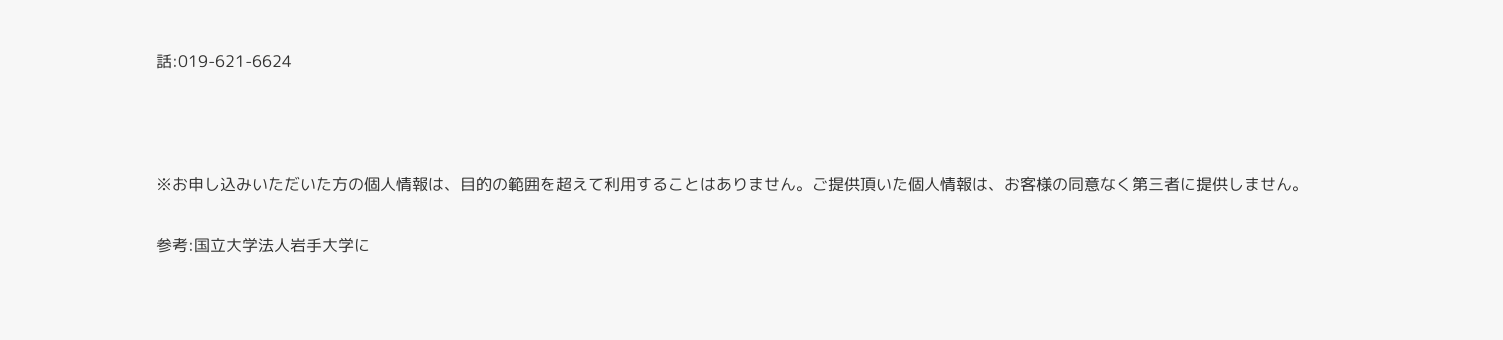話:019-621-6624



※お申し込みいただいた方の個人情報は、目的の範囲を超えて利用することはありません。ご提供頂いた個人情報は、お客様の同意なく第三者に提供しません。

参考:国立大学法人岩手大学に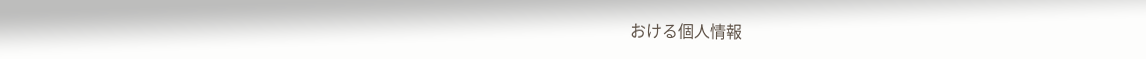おける個人情報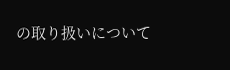の取り扱いについて